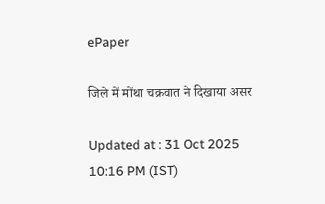ePaper

जिले में मोंथा चक्रवात ने दिखाया असर

Updated at : 31 Oct 2025 10:16 PM (IST)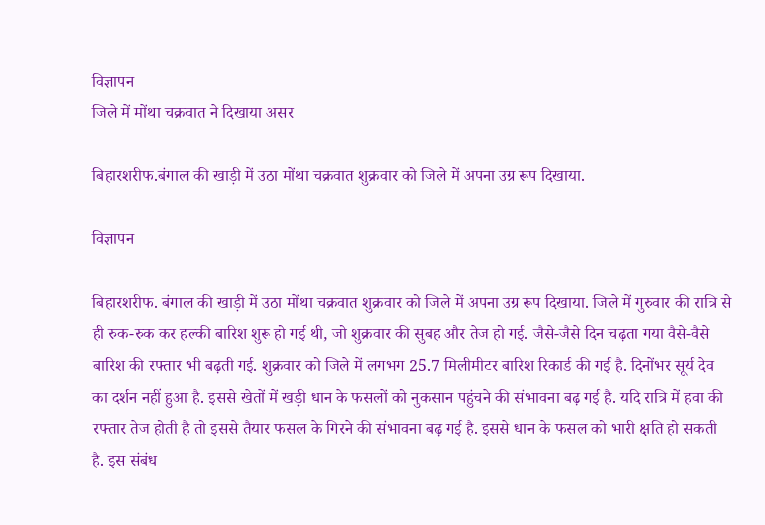विज्ञापन
जिले में मोंथा चक्रवात ने दिखाया असर

बिहारशरीफ.बंगाल की खाड़ी में उठा मोंथा चक्रवात शुक्रवार को जिले में अपना उग्र रूप दिखाया.

विज्ञापन

बिहारशरीफ. बंगाल की खाड़ी में उठा मोंथा चक्रवात शुक्रवार को जिले में अपना उग्र रूप दिखाया. जिले में गुरुवार की रात्रि से ही रुक-रुक कर हल्की बारिश शुरू हो गई थी, जो शुक्रवार की सुबह और तेज हो गई. जैसे-जैसे दिन चढ़ता गया वैसे-वैसे बारिश की रफ्तार भी बढ़ती गई. शुक्रवार को जिले में लगभग 25.7 मिलीमीटर बारिश रिकार्ड की गई है. दिनोंभर सूर्य देव का दर्शन नहीं हुआ है. इससे खेतों में खड़ी धान के फसलों को नुकसान पहुंचने की संभावना बढ़ गई है. यदि रात्रि में हवा की रफ्तार तेज होती है तो इससे तैयार फसल के गिरने की संभावना बढ़ गई है. इससे धान के फसल को भारी क्षति हो सकती है. इस संबंध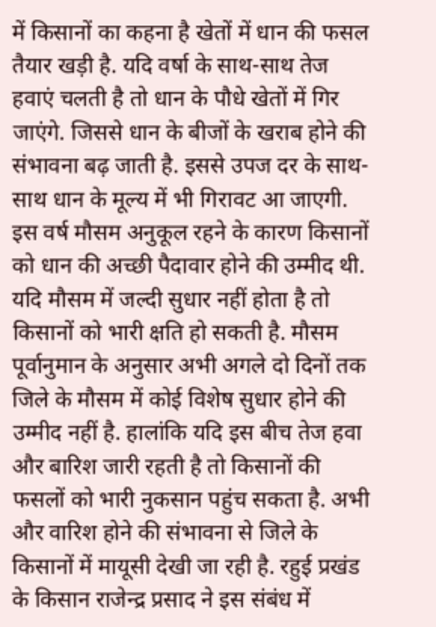में किसानों का कहना है खेतों में धान की फसल तैयार खड़ी है. यदि वर्षा के साथ-साथ तेज हवाएं चलती है तो धान के पौधे खेतों में गिर जाएंगे. जिससे धान के बीजों के खराब होने की संभावना बढ़ जाती है. इससे उपज दर के साथ-साथ धान के मूल्य में भी गिरावट आ जाएगी. इस वर्ष मौसम अनुकूल रहने के कारण किसानों को धान की अच्छी पैदावार होने की उम्मीद थी. यदि मौसम में जल्दी सुधार नहीं होता है तो किसानों को भारी क्षति हो सकती है. मौसम पूर्वानुमान के अनुसार अभी अगले दो दिनों तक जिले के मौसम में कोई विशेष सुधार होने की उम्मीद नहीं है. हालांकि यदि इस बीच तेज हवा और बारिश जारी रहती है तो किसानों की फसलों को भारी नुकसान पहुंच सकता है. अभी और वारिश होने की संभावना से जिले के किसानों में मायूसी देखी जा रही है. रहुई प्रखंड के किसान राजेन्द्र प्रसाद ने इस संबंध में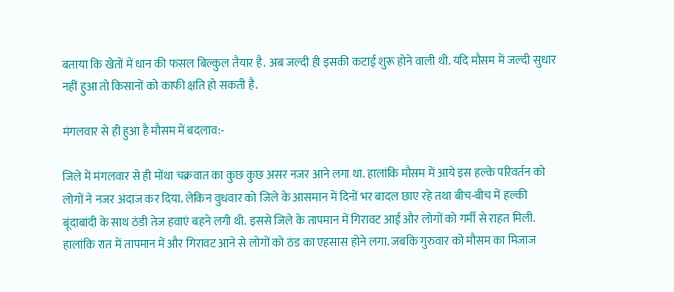बताया कि खेतों में धान की फसल बिल्कुल तैयार है. अब जल्दी ही इसकी कटाई शुरू होने वाली थी. यदि मौसम में जल्दी सुधार नहीं हुआ तो किसानों को काफी क्षति हो सकती है.

मंगलवार से ही हुआ है मौसम में बदलाव:-

जिले में मंगलवार से ही मोंथा चक्रवात का कुछ कुछ असर नजर आने लगा था. हालांकि मौसम में आये इस हल्के परिवर्तन को लोगों ने नजर अंदाज कर दिया. लेकिन वुधवार को जिले के आसमान में दिनों भर बादल छाए रहे तथा बीच-बीच में हल्की बूंदाबांदी के साथ ठंडी तेज हवाएं बहने लगी थी. इससे जिले के तापमान में गिरावट आई और लोगों को गर्मी से राहत मिली. हालांकि रात में तापमान में और गिरावट आने से लोगों को ठंड का एहसास होने लगा. जबकि गुरुवार को मौसम का मिजाज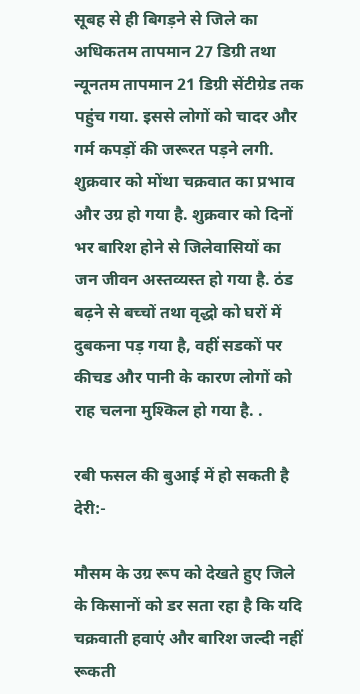सूबह से ही बिगड़ने से जिले का अधिकतम तापमान 27 डिग्री तथा न्यूनतम तापमान 21 डिग्री सेंटीग्रेड तक पहुंच गया. इससे लोगों को चादर और गर्म कपड़ों की जरूरत पड़ने लगी. शुक्रवार को मोंथा चक्रवात का प्रभाव और उग्र हो गया है. शुक्रवार को दिनों भर बारिश होने से जिलेवासियों का जन जीवन अस्तव्यस्त हो गया है. ठंड बढ़ने से बच्चों तथा वृद्धो को घरों में दुबकना पड़ गया है, वहीं सडकों पर कीचड और पानी के कारण लोगों को राह चलना मुश्किल हो गया है. .

रबी फसल की बुआई में हो सकती है देरी:-

मौसम के उग्र रूप को देखते हुए जिले के किसानों को डर सता रहा है कि यदि चक्रवाती हवाएं और बारिश जल्दी नहीं रूकती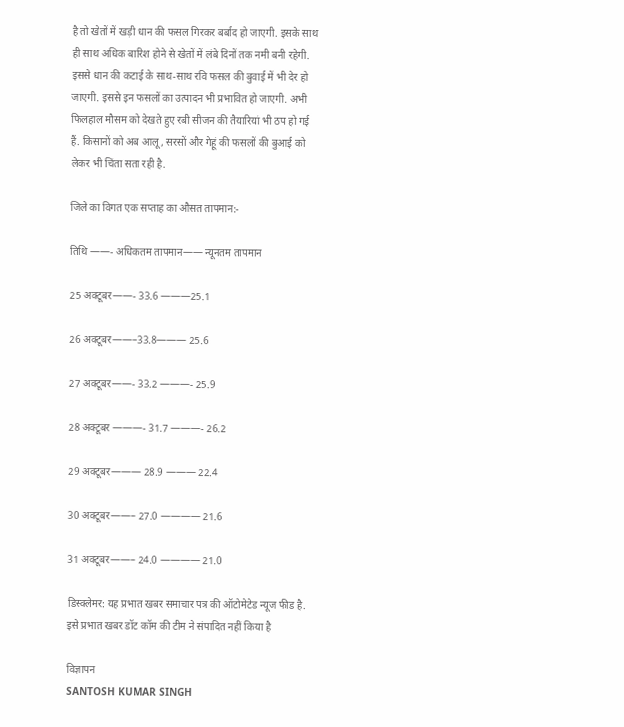है तो खेतों में खड़ी धान की फसल गिरकर बर्बाद हो जाएगी. इसके साथ ही साथ अधिक बारिश होने से खेतों में लंबे दिनों तक नमी बनी रहेगी. इससे धान की कटाई के साथ-साथ रवि फसल की बुवाई में भी देर हो जाएगी. इससे इन फसलों का उत्पादन भी प्रभावित हो जाएगी. अभी फिलहाल मौसम को देखते हुए रबी सीजन की तैयारियां भी ठप हो गई हैं. किसानों को अब आलू, सरसों और गेहूं की फसलों की बुआई को लेकर भी चिंता सता रही है.

जिले का विगत एक सप्ताह का औसत तापमान:-

तिथि ——- अधिकतम तापमान—— न्यूनतम तापमान

25 अक्टूबर——- 33.6 ———25.1

26 अक्टूबर——–33.8——— 25.6

27 अक्टूबर——- 33.2 ———- 25.9

28 अक्टूबर ———- 31.7 ———- 26.2

29 अक्टूबर——— 28.9 ——— 22.4

30 अक्टूबर——– 27.0 ———— 21.6

31 अक्टूबर——– 24.0 ———— 21.0

डिस्क्लेमर: यह प्रभात खबर समाचार पत्र की ऑटोमेटेड न्यूज फीड है. इसे प्रभात खबर डॉट कॉम की टीम ने संपादित नहीं किया है

विज्ञापन
SANTOSH KUMAR SINGH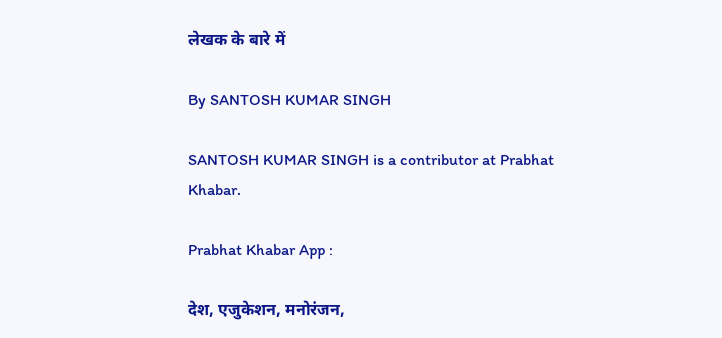लेखक के बारे में

By SANTOSH KUMAR SINGH

SANTOSH KUMAR SINGH is a contributor at Prabhat Khabar.

Prabhat Khabar App :

देश, एजुकेशन, मनोरंजन,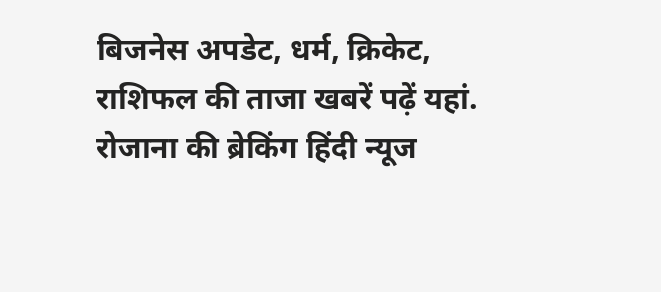बिजनेस अपडेट, धर्म, क्रिकेट, राशिफल की ताजा खबरें पढ़ें यहां. रोजाना की ब्रेकिंग हिंदी न्यूज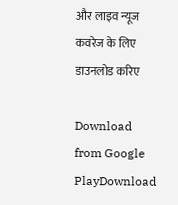और लाइव न्यूज कवरेज के लिए डाउनलोड करिए

Download from Google PlayDownload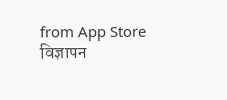from App Store
विज्ञापन